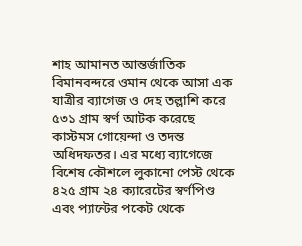শাহ আমানত আন্তর্জাতিক বিমানবন্দরে ওমান থেকে আসা এক যাত্রীর ব্যাগেজ ও দেহ তল্লাশি করে ৫৩১ গ্রাম স্বর্ণ আটক করেছে কাস্টমস গোয়েন্দা ও তদন্ত অধিদফতর। এর মধ্যে ব্যাগেজে বিশেষ কৌশলে লুকানো পেস্ট থেকে ৪২৫ গ্রাম ২৪ ক্যারেটের স্বর্ণপিণ্ড এবং প্যান্টের পকেট থেকে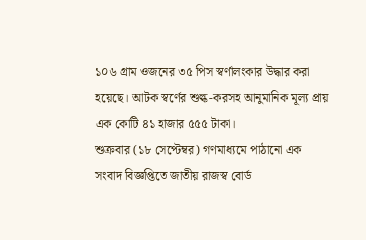১০৬ গ্রাম ওজনের ৩৫ পিস স্বর্ণালংকার উদ্ধার করা হয়েছে। আটক স্বর্ণের শুল্ক-করসহ আনুমানিক মূল্য প্রায় এক কোটি ৪১ হাজার ৫৫৫ টাকা।
শুক্রবার (১৮ সেপ্টেম্বর) গণমাধ্যমে পাঠানো এক সংবাদ বিজ্ঞপ্তিতে জাতীয় রাজস্ব বোর্ড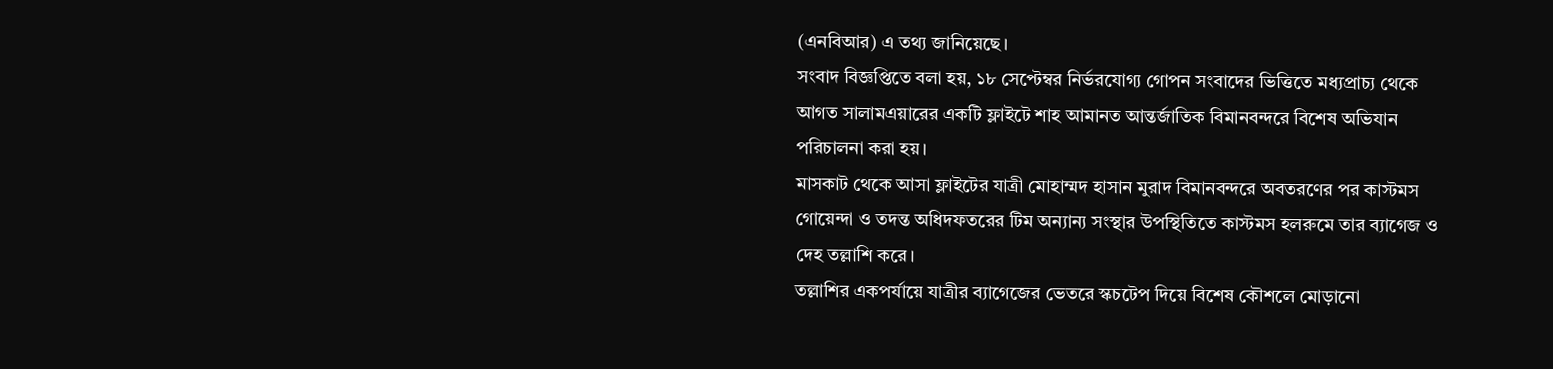(এনবিআর) এ তথ্য জানিয়েছে।
সংবাদ বিজ্ঞপ্তিতে বলা হয়, ১৮ সেপ্টেম্বর নির্ভরযোগ্য গোপন সংবাদের ভিত্তিতে মধ্যপ্রাচ্য থেকে আগত সালামএয়ারের একটি ফ্লাইটে শাহ আমানত আন্তর্জাতিক বিমানবন্দরে বিশেষ অভিযান পরিচালনা করা হয়।
মাসকাট থেকে আসা ফ্লাইটের যাত্রী মোহাম্মদ হাসান মুরাদ বিমানবন্দরে অবতরণের পর কাস্টমস গোয়েন্দা ও তদন্ত অধিদফতরের টিম অন্যান্য সংস্থার উপস্থিতিতে কাস্টমস হলরুমে তার ব্যাগেজ ও দেহ তল্লাশি করে।
তল্লাশির একপর্যায়ে যাত্রীর ব্যাগেজের ভেতরে স্কচটেপ দিয়ে বিশেষ কৌশলে মোড়ানো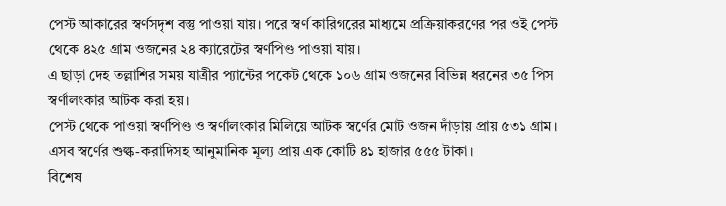পেস্ট আকারের স্বর্ণসদৃশ বস্তু পাওয়া যায়। পরে স্বর্ণ কারিগরের মাধ্যমে প্রক্রিয়াকরণের পর ওই পেস্ট থেকে ৪২৫ গ্রাম ওজনের ২৪ ক্যারেটের স্বর্ণপিণ্ড পাওয়া যায়।
এ ছাড়া দেহ তল্লাশির সময় যাত্রীর প্যান্টের পকেট থেকে ১০৬ গ্রাম ওজনের বিভিন্ন ধরনের ৩৫ পিস স্বর্ণালংকার আটক করা হয়।
পেস্ট থেকে পাওয়া স্বর্ণপিণ্ড ও স্বর্ণালংকার মিলিয়ে আটক স্বর্ণের মোট ওজন দাঁড়ায় প্রায় ৫৩১ গ্রাম। এসব স্বর্ণের শুল্ক-করাদিসহ আনুমানিক মূল্য প্রায় এক কোটি ৪১ হাজার ৫৫৫ টাকা।
বিশেষ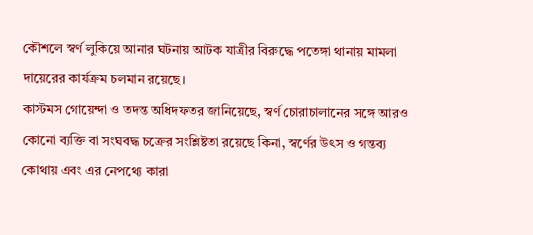কৌশলে স্বর্ণ লুকিয়ে আনার ঘটনায় আটক যাত্রীর বিরুদ্ধে পতেঙ্গা থানায় মামলা দায়েরের কার্যক্রম চলমান রয়েছে।
কাস্টমস গোয়েন্দা ও তদন্ত অধিদফতর জানিয়েছে, স্বর্ণ চোরাচালানের সঙ্গে আরও কোনো ব্যক্তি বা সংঘবদ্ধ চক্রের সংশ্লিষ্টতা রয়েছে কিনা, স্বর্ণের উৎস ও গন্তব্য কোথায় এবং এর নেপথ্যে কারা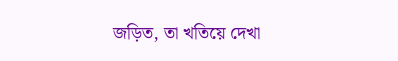জড়িত, তা খতিয়ে দেখা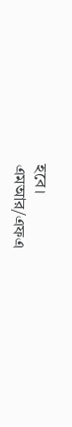হবে।
এমআর/এফএ